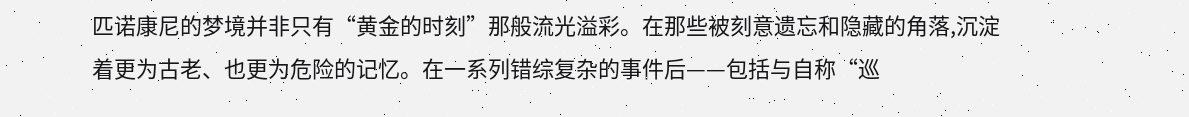匹诺康尼的梦境并非只有“黄金的时刻”那般流光溢彩。在那些被刻意遗忘和隐藏的角落,沉淀着更为古老、也更为危险的记忆。在一系列错综复杂的事件后——包括与自称“巡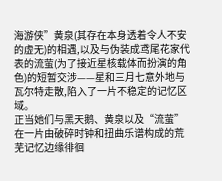海游侠”黄泉(其存在本身透着令人不安的虚无)的相遇,以及与伪装成鸢尾花家代表的流萤(为了接近星核载体而扮演的角色)的短暂交涉——星和三月七意外地与瓦尔特走散,陷入了一片不稳定的记忆区域。
正当她们与黑天鹅、黄泉以及“流萤”在一片由破碎时钟和扭曲乐谱构成的荒芜记忆边缘徘徊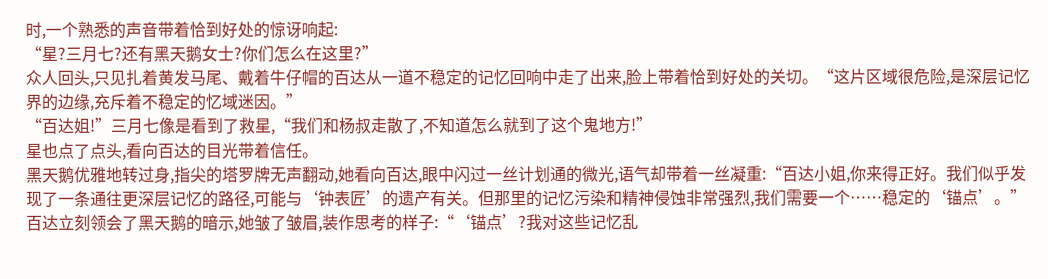时,一个熟悉的声音带着恰到好处的惊讶响起:
“星?三月七?还有黑天鹅女士?你们怎么在这里?”
众人回头,只见扎着黄发马尾、戴着牛仔帽的百达从一道不稳定的记忆回响中走了出来,脸上带着恰到好处的关切。“这片区域很危险,是深层记忆界的边缘,充斥着不稳定的忆域迷因。”
“百达姐!”三月七像是看到了救星,“我们和杨叔走散了,不知道怎么就到了这个鬼地方!”
星也点了点头,看向百达的目光带着信任。
黑天鹅优雅地转过身,指尖的塔罗牌无声翻动,她看向百达,眼中闪过一丝计划通的微光,语气却带着一丝凝重:“百达小姐,你来得正好。我们似乎发现了一条通往更深层记忆的路径,可能与‘钟表匠’的遗产有关。但那里的记忆污染和精神侵蚀非常强烈,我们需要一个……稳定的‘锚点’。”
百达立刻领会了黑天鹅的暗示,她皱了皱眉,装作思考的样子:“‘锚点’?我对这些记忆乱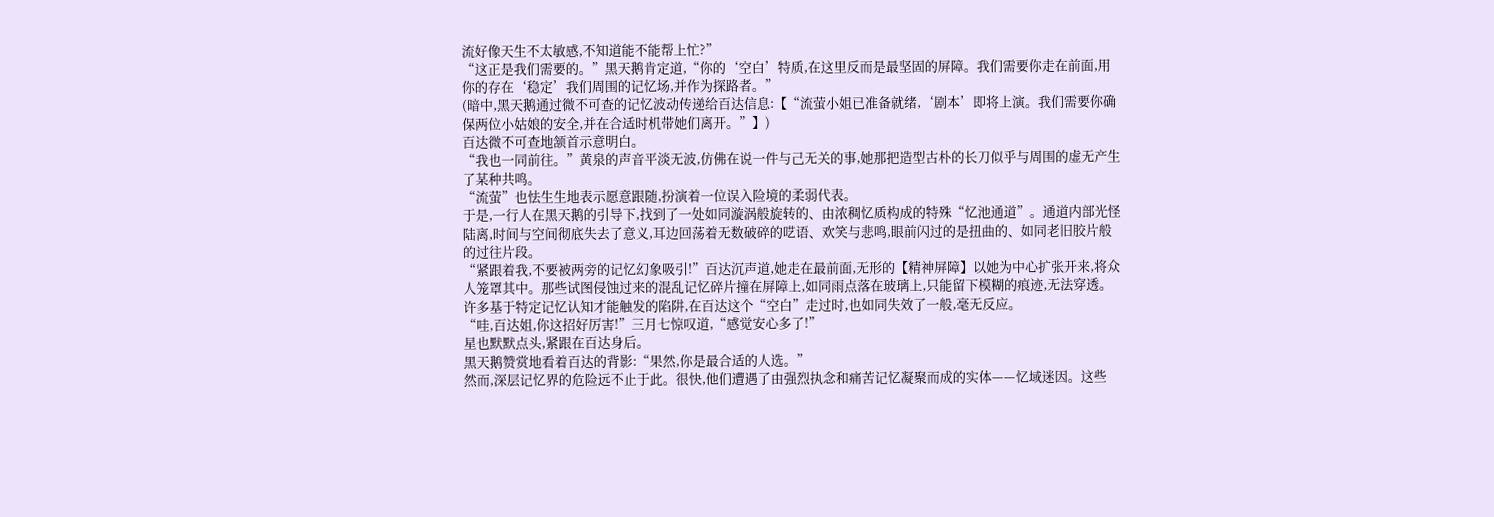流好像天生不太敏感,不知道能不能帮上忙?”
“这正是我们需要的。”黑天鹅肯定道,“你的‘空白’特质,在这里反而是最坚固的屏障。我们需要你走在前面,用你的存在‘稳定’我们周围的记忆场,并作为探路者。”
(暗中,黑天鹅通过微不可查的记忆波动传递给百达信息:【“流萤小姐已准备就绪,‘剧本’即将上演。我们需要你确保两位小姑娘的安全,并在合适时机带她们离开。”】)
百达微不可查地颔首示意明白。
“我也一同前往。”黄泉的声音平淡无波,仿佛在说一件与己无关的事,她那把造型古朴的长刀似乎与周围的虚无产生了某种共鸣。
“流萤”也怯生生地表示愿意跟随,扮演着一位误入险境的柔弱代表。
于是,一行人在黑天鹅的引导下,找到了一处如同漩涡般旋转的、由浓稠忆质构成的特殊“忆池通道”。通道内部光怪陆离,时间与空间彻底失去了意义,耳边回荡着无数破碎的呓语、欢笑与悲鸣,眼前闪过的是扭曲的、如同老旧胶片般的过往片段。
“紧跟着我,不要被两旁的记忆幻象吸引!”百达沉声道,她走在最前面,无形的【精神屏障】以她为中心扩张开来,将众人笼罩其中。那些试图侵蚀过来的混乱记忆碎片撞在屏障上,如同雨点落在玻璃上,只能留下模糊的痕迹,无法穿透。许多基于特定记忆认知才能触发的陷阱,在百达这个“空白”走过时,也如同失效了一般,毫无反应。
“哇,百达姐,你这招好厉害!”三月七惊叹道,“感觉安心多了!”
星也默默点头,紧跟在百达身后。
黑天鹅赞赏地看着百达的背影:“果然,你是最合适的人选。”
然而,深层记忆界的危险远不止于此。很快,他们遭遇了由强烈执念和痛苦记忆凝聚而成的实体——忆域迷因。这些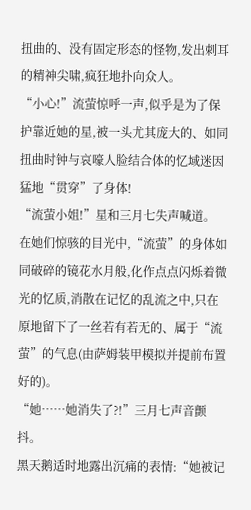扭曲的、没有固定形态的怪物,发出刺耳的精神尖啸,疯狂地扑向众人。
“小心!”流萤惊呼一声,似乎是为了保护靠近她的星,被一头尤其庞大的、如同扭曲时钟与哀嚎人脸结合体的忆域迷因猛地“贯穿”了身体!
“流萤小姐!”星和三月七失声喊道。
在她们惊骇的目光中,“流萤”的身体如同破碎的镜花水月般,化作点点闪烁着微光的忆质,消散在记忆的乱流之中,只在原地留下了一丝若有若无的、属于“流萤”的气息(由萨姆装甲模拟并提前布置好的)。
“她……她消失了?!”三月七声音颤抖。
黑天鹅适时地露出沉痛的表情:“她被记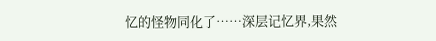忆的怪物同化了……深层记忆界,果然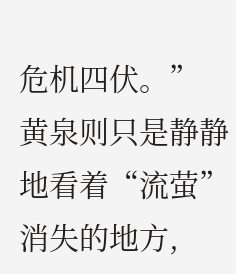危机四伏。”
黄泉则只是静静地看着“流萤”消失的地方,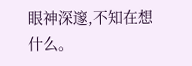眼神深邃,不知在想什么。